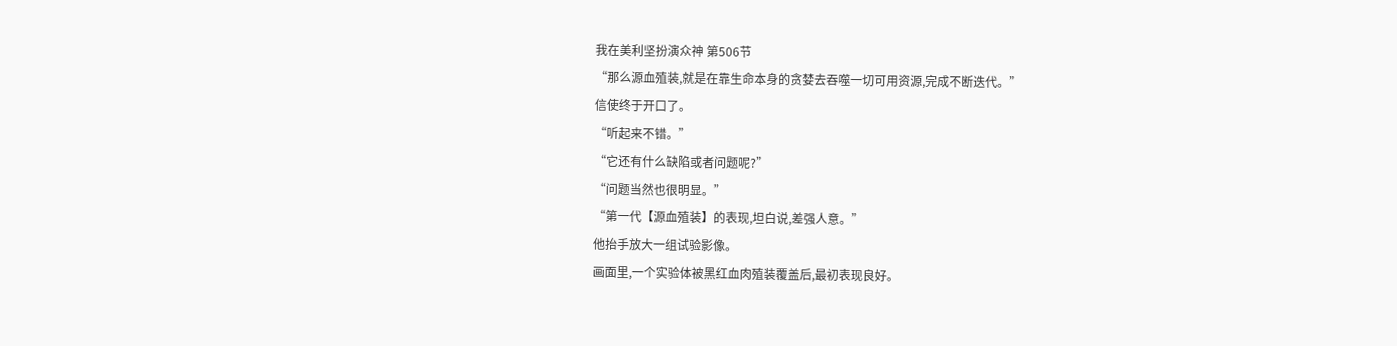我在美利坚扮演众神 第506节
“那么源血殖装,就是在靠生命本身的贪婪去吞噬一切可用资源,完成不断迭代。”
信使终于开口了。
“听起来不错。”
“它还有什么缺陷或者问题呢?”
“问题当然也很明显。”
“第一代【源血殖装】的表现,坦白说,差强人意。”
他抬手放大一组试验影像。
画面里,一个实验体被黑红血肉殖装覆盖后,最初表现良好。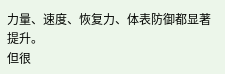力量、速度、恢复力、体表防御都显著提升。
但很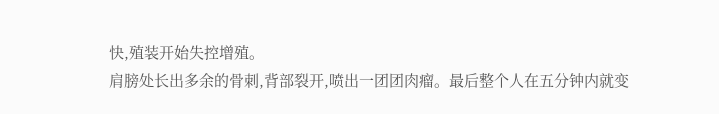快,殖装开始失控增殖。
肩膀处长出多余的骨刺,背部裂开,喷出一团团肉瘤。最后整个人在五分钟内就变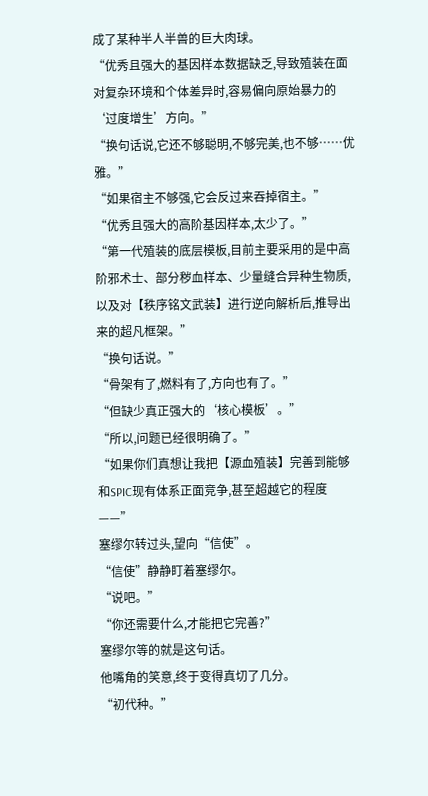成了某种半人半兽的巨大肉球。
“优秀且强大的基因样本数据缺乏,导致殖装在面对复杂环境和个体差异时,容易偏向原始暴力的‘过度增生’方向。”
“换句话说,它还不够聪明,不够完美,也不够……优雅。”
“如果宿主不够强,它会反过来吞掉宿主。”
“优秀且强大的高阶基因样本,太少了。”
“第一代殖装的底层模板,目前主要采用的是中高阶邪术士、部分秽血样本、少量缝合异种生物质,以及对【秩序铭文武装】进行逆向解析后,推导出来的超凡框架。”
“换句话说。”
“骨架有了,燃料有了,方向也有了。”
“但缺少真正强大的‘核心模板’。”
“所以,问题已经很明确了。”
“如果你们真想让我把【源血殖装】完善到能够和SPIC现有体系正面竞争,甚至超越它的程度——”
塞缪尔转过头,望向“信使”。
“信使”静静盯着塞缪尔。
“说吧。”
“你还需要什么,才能把它完善?”
塞缪尔等的就是这句话。
他嘴角的笑意,终于变得真切了几分。
“初代种。”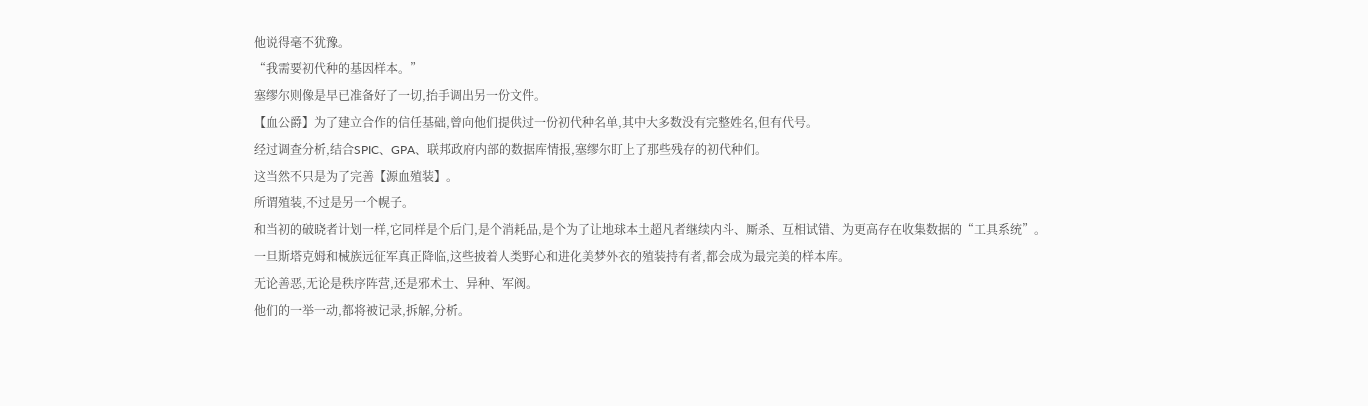他说得毫不犹豫。
“我需要初代种的基因样本。”
塞缪尔则像是早已准备好了一切,抬手调出另一份文件。
【血公爵】为了建立合作的信任基础,曾向他们提供过一份初代种名单,其中大多数没有完整姓名,但有代号。
经过调查分析,结合SPIC、GPA、联邦政府内部的数据库情报,塞缪尔盯上了那些残存的初代种们。
这当然不只是为了完善【源血殖装】。
所谓殖装,不过是另一个幌子。
和当初的破晓者计划一样,它同样是个后门,是个消耗品,是个为了让地球本土超凡者继续内斗、厮杀、互相试错、为更高存在收集数据的“工具系统”。
一旦斯塔克姆和械族远征军真正降临,这些披着人类野心和进化美梦外衣的殖装持有者,都会成为最完美的样本库。
无论善恶,无论是秩序阵营,还是邪术士、异种、军阀。
他们的一举一动,都将被记录,拆解,分析。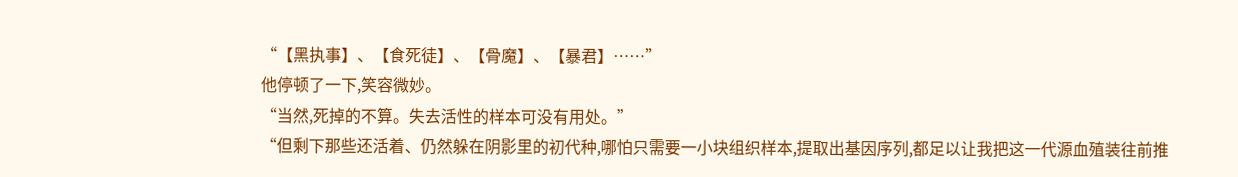“【黑执事】、【食死徒】、【骨魔】、【暴君】……”
他停顿了一下,笑容微妙。
“当然,死掉的不算。失去活性的样本可没有用处。”
“但剩下那些还活着、仍然躲在阴影里的初代种,哪怕只需要一小块组织样本,提取出基因序列,都足以让我把这一代源血殖装往前推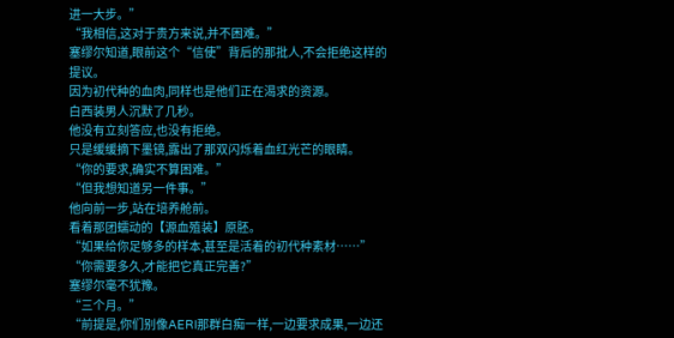进一大步。”
“我相信,这对于贵方来说,并不困难。”
塞缪尔知道,眼前这个“信使”背后的那批人,不会拒绝这样的提议。
因为初代种的血肉,同样也是他们正在渴求的资源。
白西装男人沉默了几秒。
他没有立刻答应,也没有拒绝。
只是缓缓摘下墨镜,露出了那双闪烁着血红光芒的眼睛。
“你的要求,确实不算困难。”
“但我想知道另一件事。”
他向前一步,站在培养舱前。
看着那团蠕动的【源血殖装】原胚。
“如果给你足够多的样本,甚至是活着的初代种素材……”
“你需要多久,才能把它真正完善?”
塞缪尔毫不犹豫。
“三个月。”
“前提是,你们别像AERI那群白痴一样,一边要求成果,一边还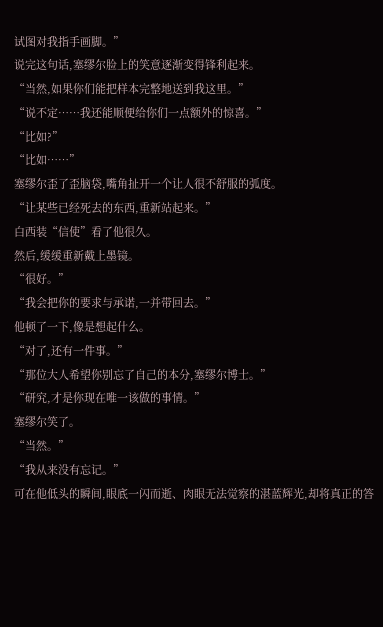试图对我指手画脚。”
说完这句话,塞缪尔脸上的笑意逐渐变得锋利起来。
“当然,如果你们能把样本完整地送到我这里。”
“说不定……我还能顺便给你们一点额外的惊喜。”
“比如?”
“比如……”
塞缪尔歪了歪脑袋,嘴角扯开一个让人很不舒服的弧度。
“让某些已经死去的东西,重新站起来。”
白西装“信使”看了他很久。
然后,缓缓重新戴上墨镜。
“很好。”
“我会把你的要求与承诺,一并带回去。”
他顿了一下,像是想起什么。
“对了,还有一件事。”
“那位大人希望你别忘了自己的本分,塞缪尔博士。”
“研究,才是你现在唯一该做的事情。”
塞缪尔笑了。
“当然。”
“我从来没有忘记。”
可在他低头的瞬间,眼底一闪而逝、肉眼无法觉察的湛蓝辉光,却将真正的答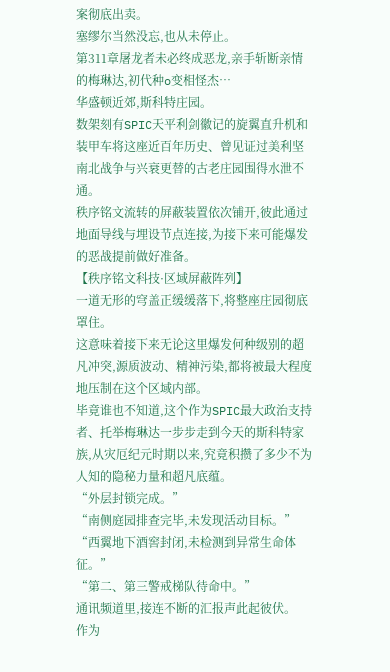案彻底出卖。
塞缪尔当然没忘,也从未停止。
第311章屠龙者未必终成恶龙,亲手斩断亲情的梅琳达,初代种o变相怪杰…
华盛顿近郊,斯科特庄园。
数架刻有SPIC天平利剑徽记的旋翼直升机和装甲车将这座近百年历史、曾见证过美利坚南北战争与兴衰更替的古老庄园围得水泄不通。
秩序铭文流转的屏蔽装置依次铺开,彼此通过地面导线与埋设节点连接,为接下来可能爆发的恶战提前做好准备。
【秩序铭文科技·区域屏蔽阵列】
一道无形的穹盖正缓缓落下,将整座庄园彻底罩住。
这意味着接下来无论这里爆发何种级别的超凡冲突,源质波动、精神污染,都将被最大程度地压制在这个区域内部。
毕竟谁也不知道,这个作为SPIC最大政治支持者、托举梅琳达一步步走到今天的斯科特家族,从灾厄纪元时期以来,究竟积攒了多少不为人知的隐秘力量和超凡底蕴。
“外层封锁完成。”
“南侧庭园排查完毕,未发现活动目标。”
“西翼地下酒窖封闭,未检测到异常生命体征。”
“第二、第三警戒梯队待命中。”
通讯频道里,接连不断的汇报声此起彼伏。
作为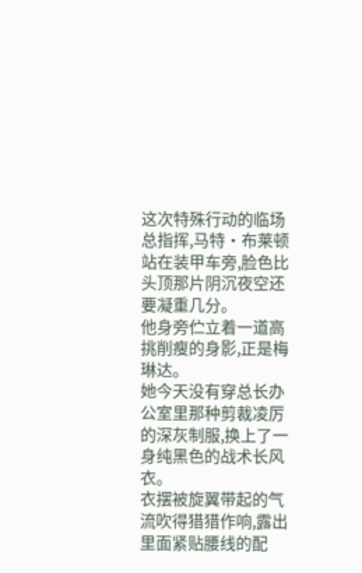这次特殊行动的临场总指挥,马特·布莱顿站在装甲车旁,脸色比头顶那片阴沉夜空还要凝重几分。
他身旁伫立着一道高挑削瘦的身影,正是梅琳达。
她今天没有穿总长办公室里那种剪裁凌厉的深灰制服,换上了一身纯黑色的战术长风衣。
衣摆被旋翼带起的气流吹得猎猎作响,露出里面紧贴腰线的配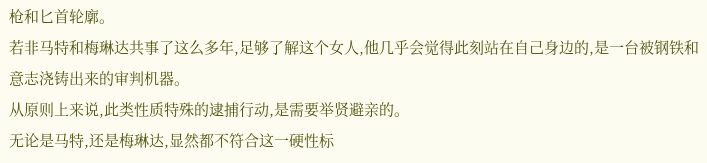枪和匕首轮廓。
若非马特和梅琳达共事了这么多年,足够了解这个女人,他几乎会觉得此刻站在自己身边的,是一台被钢铁和意志浇铸出来的审判机器。
从原则上来说,此类性质特殊的逮捕行动,是需要举贤避亲的。
无论是马特,还是梅琳达,显然都不符合这一硬性标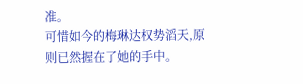准。
可惜如今的梅琳达权势滔天,原则已然握在了她的手中。